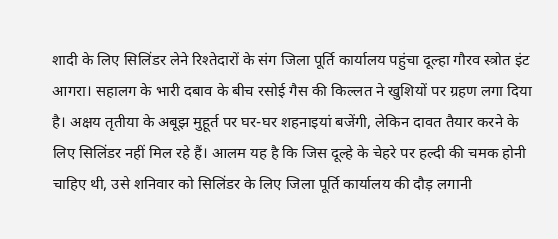शादी के लिए सिलिंडर लेने रिश्तेदारों के संग जिला पूर्ति कार्यालय पहुंचा दूल्हा गौरव स्त्रोत इंट
आगरा। सहालग के भारी दबाव के बीच रसोई गैस की किल्लत ने खुशियों पर ग्रहण लगा दिया है। अक्षय तृतीया के अबूझ मुहूर्त पर घर-घर शहनाइयां बजेंगी, लेकिन दावत तैयार करने के लिए सिलिंडर नहीं मिल रहे हैं। आलम यह है कि जिस दूल्हे के चेहरे पर हल्दी की चमक होनी चाहिए थी, उसे शनिवार को सिलिंडर के लिए जिला पूर्ति कार्यालय की दौड़ लगानी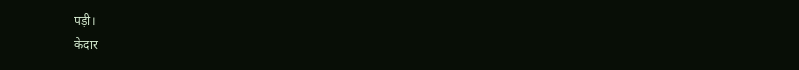पड़ी।
केदार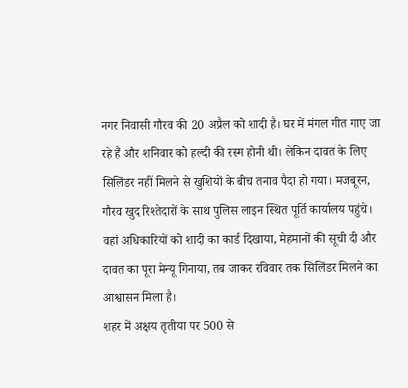नगर निवासी गौरव की 20 अप्रैल को शादी है। घर में मंगल गीत गाए जा रहे हैं और शनिवार को हल्दी की रस्म होनी थी। लेकिन दावत के लिए सिलिंडर नहीं मिलने से खुशियों के बीच तनाव पैदा हो गया। मजबूरन, गौरव खुद रिश्तेदारों के साथ पुलिस लाइन स्थित पूर्ति कार्यालय पहुंचे। वहां अधिकारियों को शादी का कार्ड दिखाया, मेहमानों की सूची दी और दावत का पूरा मेन्यू गिनाया, तब जाकर रविवार तक सिलिंडर मिलने का आश्वासन मिला है।
शहर में अक्षय तृतीया पर 500 से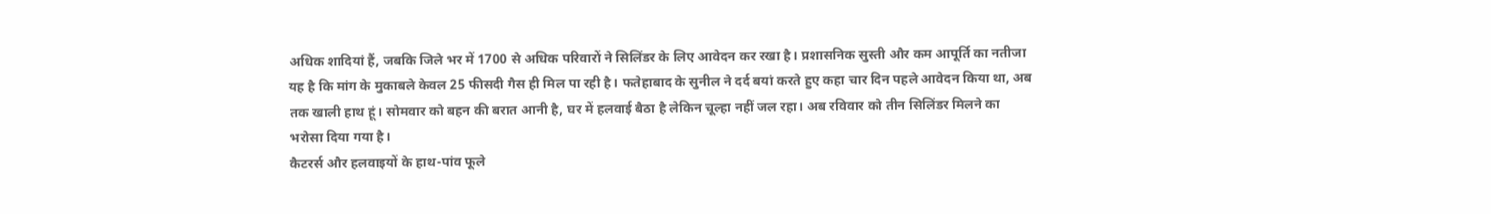अधिक शादियां हैं, जबकि जिले भर में 1700 से अधिक परिवारों ने सिलिंडर के लिए आवेदन कर रखा है। प्रशासनिक सुस्ती और कम आपूर्ति का नतीजा यह है कि मांग के मुकाबले केवल 25 फीसदी गैस ही मिल पा रही है। फतेहाबाद के सुनील ने दर्द बयां करते हुए कहा चार दिन पहले आवेदन किया था, अब तक खाली हाथ हूं। सोमवार को बहन की बरात आनी है, घर में हलवाई बैठा है लेकिन चूल्हा नहीं जल रहा। अब रविवार को तीन सिलिंडर मिलने का भरोसा दिया गया है।
कैटरर्स और हलवाइयों के हाथ-पांव फूले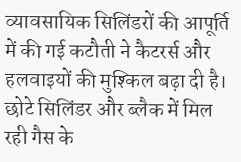व्यावसायिक सिलिंडरों की आपूर्ति में की गई कटौती ने कैटरर्स और हलवाइयों की मुश्किल बढ़ा दी है। छोटे सिलिंडर और ब्लैक में मिल रही गैस के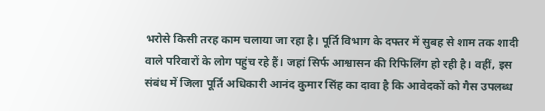भरोसे किसी तरह काम चलाया जा रहा है। पूर्ति विभाग के दफ्तर में सुबह से शाम तक शादी वाले परिवारों के लोग पहुंच रहे हैं। जहां सिर्फ आश्वासन की रिफिलिंग हो रही है। वहीं, इस संबंध में जिला पूर्ति अधिकारी आनंद कुमार सिंह का दावा है कि आवेदकों को गैस उपलब्ध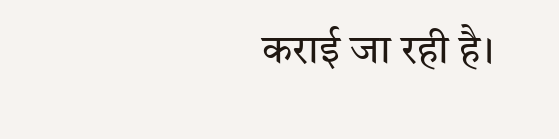कराई जा रही है।